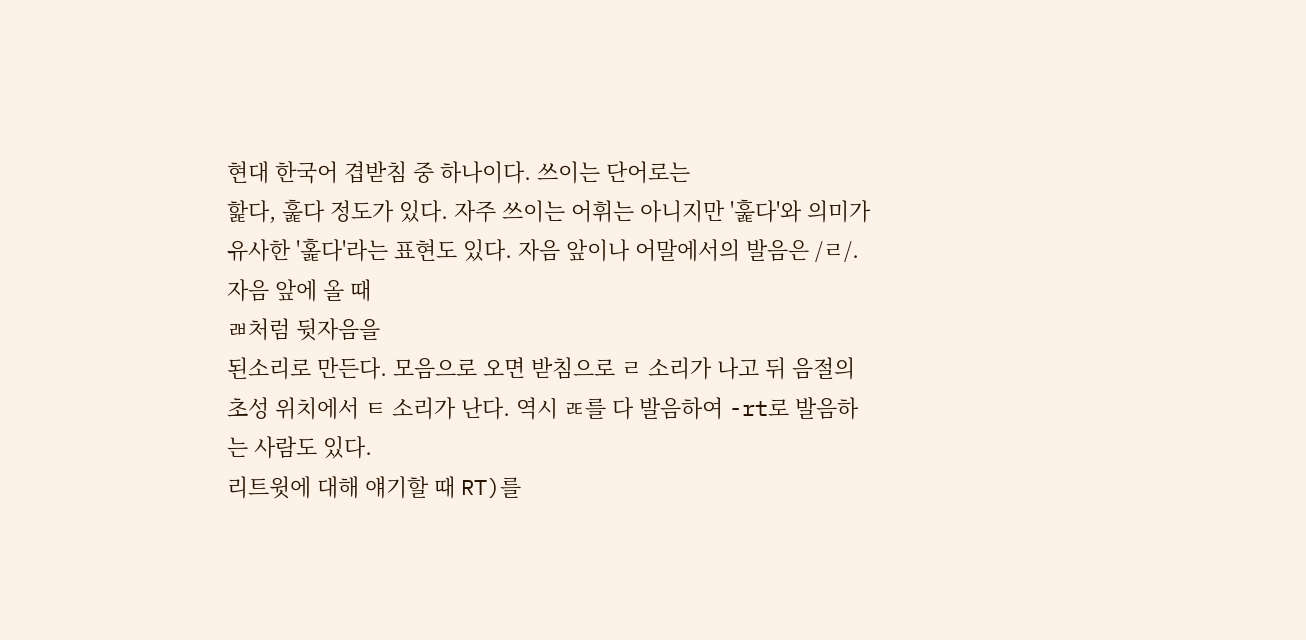현대 한국어 겹받침 중 하나이다. 쓰이는 단어로는
핥다, 훑다 정도가 있다. 자주 쓰이는 어휘는 아니지만 '훑다'와 의미가 유사한 '홅다'라는 표현도 있다. 자음 앞이나 어말에서의 발음은 /ㄹ/. 자음 앞에 올 때
ㄼ처럼 뒷자음을
된소리로 만든다. 모음으로 오면 받침으로 ㄹ 소리가 나고 뒤 음절의 초성 위치에서 ㅌ 소리가 난다. 역시 ㄾ를 다 발음하여 -rt로 발음하는 사람도 있다.
리트윗에 대해 얘기할 때 RT)를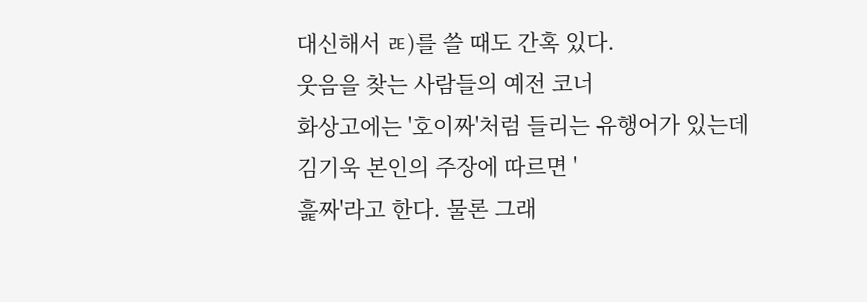대신해서 ㄾ)를 쓸 때도 간혹 있다.
웃음을 찾는 사람들의 예전 코너
화상고에는 '호이짜'처럼 들리는 유행어가 있는데
김기욱 본인의 주장에 따르면 '
흝짜'라고 한다. 물론 그래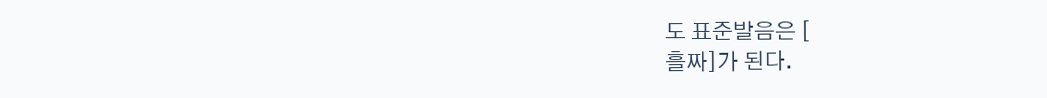도 표준발음은 [
흘짜]가 된다.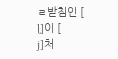ㄹ받침인 [
ɭ]이 [
j]처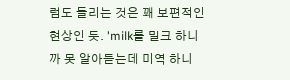럼도 들리는 것은 꽤 보편적인 현상인 듯. 'milk를 밀크 하니까 못 알아듣는데 미역 하니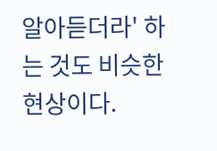알아듣더라' 하는 것도 비슷한 현상이다.